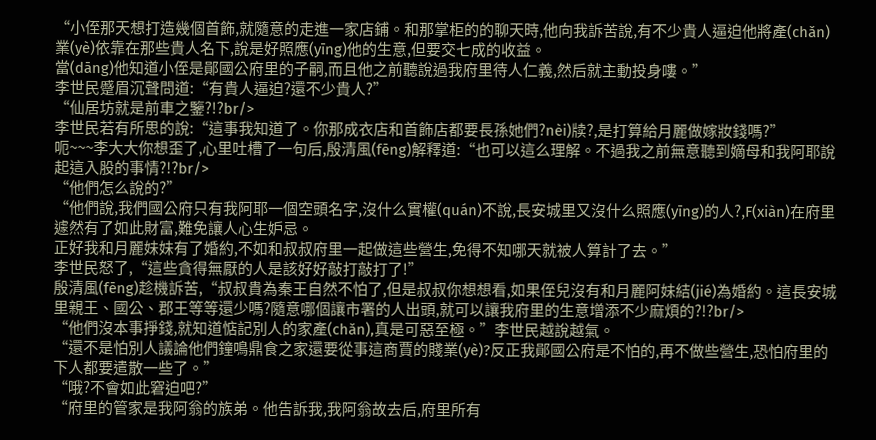“小侄那天想打造幾個首飾,就隨意的走進一家店鋪。和那掌柜的的聊天時,他向我訴苦說,有不少貴人逼迫他將產(chǎn)業(yè)依靠在那些貴人名下,說是好照應(yīng)他的生意,但要交七成的收益。
當(dāng)他知道小侄是鄖國公府里的子嗣,而且他之前聽說過我府里待人仁義,然后就主動投身嘍。”
李世民蹙眉沉聲問道:“有貴人逼迫?還不少貴人?”
“仙居坊就是前車之鑒?!?br/>
李世民若有所思的說:“這事我知道了。你那成衣店和首飾店都要長孫她們?nèi)牍?,是打算給月麗做嫁妝錢嗎?”
呃~~~李大大你想歪了,心里吐槽了一句后,殷清風(fēng)解釋道:“也可以這么理解。不過我之前無意聽到嫡母和我阿耶說起這入股的事情?!?br/>
“他們怎么說的?”
“他們說,我們國公府只有我阿耶一個空頭名字,沒什么實權(quán)不說,長安城里又沒什么照應(yīng)的人?,F(xiàn)在府里遽然有了如此財富,難免讓人心生妒忌。
正好我和月麗妹妹有了婚約,不如和叔叔府里一起做這些營生,免得不知哪天就被人算計了去。”
李世民怒了,“這些貪得無厭的人是該好好敲打敲打了!”
殷清風(fēng)趁機訴苦,“叔叔貴為秦王自然不怕了,但是叔叔你想想看,如果侄兒沒有和月麗阿妹結(jié)為婚約。這長安城里親王、國公、郡王等等還少嗎?隨意哪個讓市署的人出頭,就可以讓我府里的生意增添不少麻煩的?!?br/>
“他們沒本事掙錢,就知道惦記別人的家產(chǎn),真是可惡至極。”李世民越說越氣。
“還不是怕別人議論他們鐘鳴鼎食之家還要從事這商賈的賤業(yè)?反正我鄖國公府是不怕的,再不做些營生,恐怕府里的下人都要遣散一些了。”
“哦?不會如此窘迫吧?”
“府里的管家是我阿翁的族弟。他告訴我,我阿翁故去后,府里所有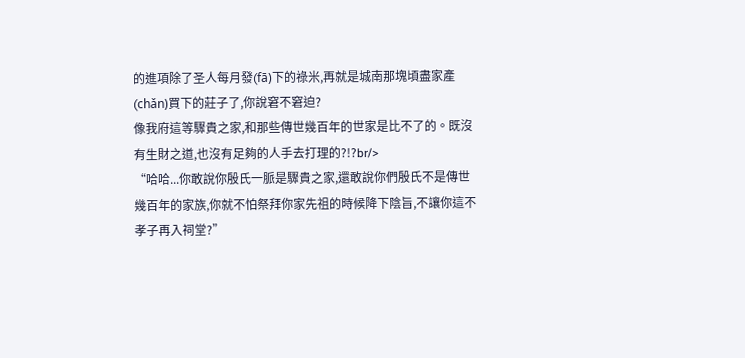的進項除了圣人每月發(fā)下的祿米,再就是城南那塊頃盡家產(chǎn)買下的莊子了,你說窘不窘迫?
像我府這等驟貴之家,和那些傳世幾百年的世家是比不了的。既沒有生財之道,也沒有足夠的人手去打理的?!?br/>
“哈哈...你敢說你殷氏一脈是驟貴之家,還敢說你們殷氏不是傳世幾百年的家族,你就不怕祭拜你家先祖的時候降下陰旨,不讓你這不孝子再入祠堂?”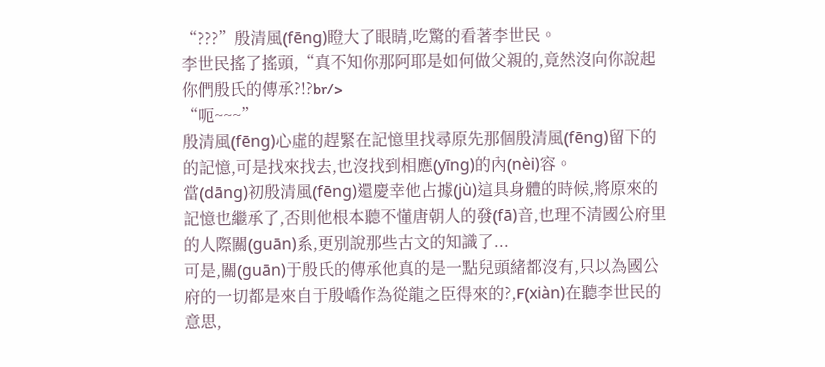“???”殷清風(fēng)瞪大了眼睛,吃驚的看著李世民。
李世民搖了搖頭,“真不知你那阿耶是如何做父親的,竟然沒向你說起你們殷氏的傳承?!?br/>
“呃~~~”
殷清風(fēng)心虛的趕緊在記憶里找尋原先那個殷清風(fēng)留下的的記憶,可是找來找去,也沒找到相應(yīng)的內(nèi)容。
當(dāng)初殷清風(fēng)還慶幸他占據(jù)這具身體的時候,將原來的記憶也繼承了,否則他根本聽不懂唐朝人的發(fā)音,也理不清國公府里的人際關(guān)系,更別說那些古文的知識了...
可是,關(guān)于殷氏的傳承他真的是一點兒頭緒都沒有,只以為國公府的一切都是來自于殷嶠作為從龍之臣得來的?,F(xiàn)在聽李世民的意思,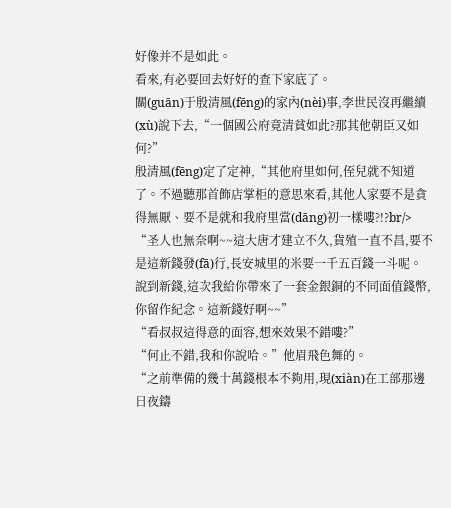好像并不是如此。
看來,有必要回去好好的查下家底了。
關(guān)于殷清風(fēng)的家內(nèi)事,李世民沒再繼續(xù)說下去,“一個國公府竟清貧如此?那其他朝臣又如何?”
殷清風(fēng)定了定神,“其他府里如何,侄兒就不知道了。不過聽那首飾店掌柜的意思來看,其他人家要不是貪得無厭、要不是就和我府里當(dāng)初一樣嘍?!?br/>
“圣人也無奈啊~~這大唐才建立不久,貨殖一直不昌,要不是這新錢發(fā)行,長安城里的米要一千五百錢一斗呢。
說到新錢,這次我給你帶來了一套金銀銅的不同面值錢幣,你留作紀念。這新錢好啊~~”
“看叔叔這得意的面容,想來效果不錯嘍?”
“何止不錯,我和你說哈。”他眉飛色舞的。
“之前準備的幾十萬錢根本不夠用,現(xiàn)在工部那邊日夜鑄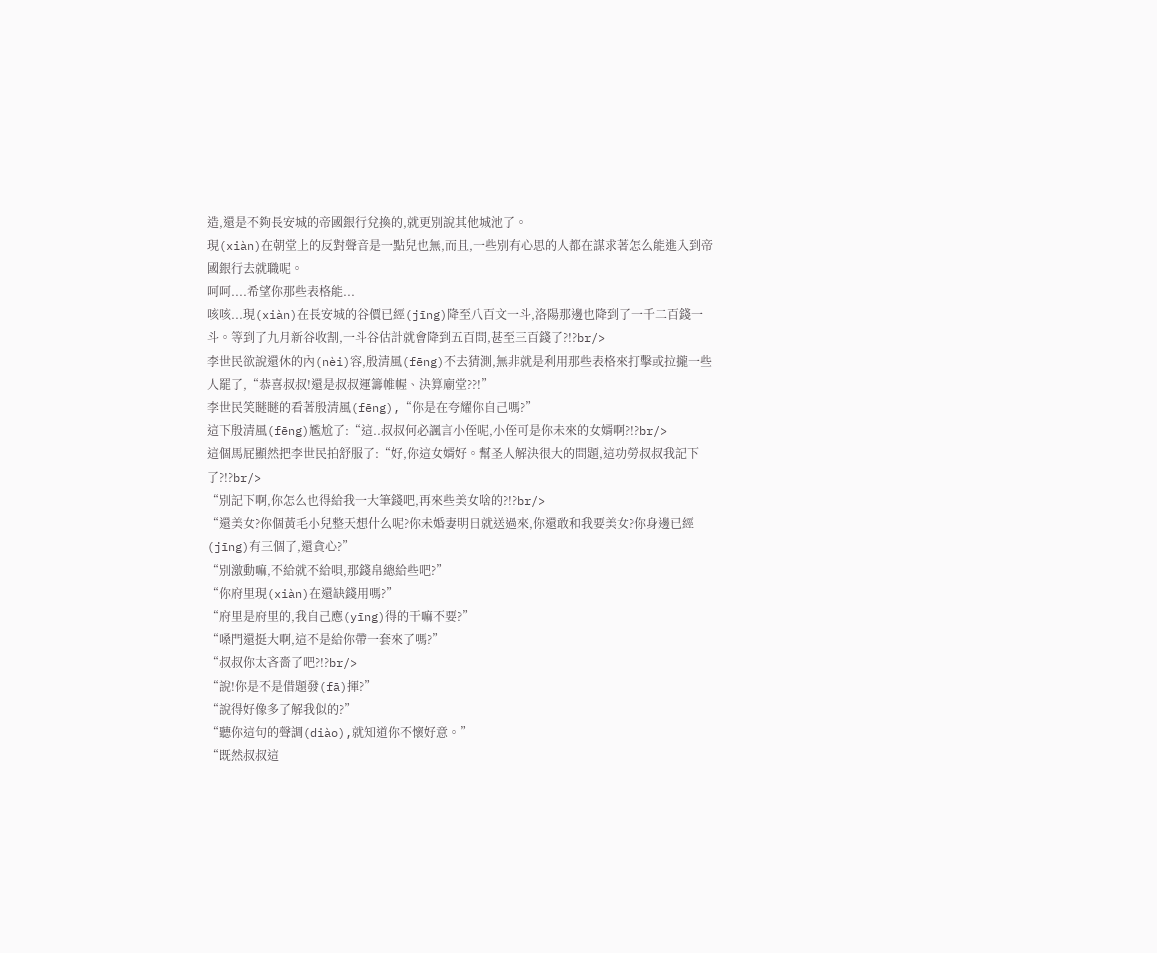造,還是不夠長安城的帝國銀行兌換的,就更別說其他城池了。
現(xiàn)在朝堂上的反對聲音是一點兒也無,而且,一些別有心思的人都在謀求著怎么能進入到帝國銀行去就職呢。
呵呵....希望你那些表格能...
咳咳...現(xiàn)在長安城的谷價已經(jīng)降至八百文一斗,洛陽那邊也降到了一千二百錢一斗。等到了九月新谷收割,一斗谷估計就會降到五百問,甚至三百錢了?!?br/>
李世民欲說還休的內(nèi)容,殷清風(fēng)不去猜測,無非就是利用那些表格來打擊或拉攏一些人罷了,“恭喜叔叔!還是叔叔運籌帷幄、決算廟堂??!”
李世民笑瞇瞇的看著殷清風(fēng),“你是在夸耀你自己嗎?”
這下殷清風(fēng)尷尬了:“這..叔叔何必諷言小侄呢,小侄可是你未來的女婿啊?!?br/>
這個馬屁顯然把李世民拍舒服了:“好,你這女婿好。幫圣人解決很大的問題,這功勞叔叔我記下了?!?br/>
“別記下啊,你怎么也得給我一大筆錢吧,再來些美女啥的?!?br/>
“還美女?你個黃毛小兒整天想什么呢?你未婚妻明日就送過來,你還敢和我要美女?你身邊已經(jīng)有三個了,還貪心?”
“別激動嘛,不給就不給唄,那錢帛總給些吧?”
“你府里現(xiàn)在還缺錢用嗎?”
“府里是府里的,我自己應(yīng)得的干嘛不要?”
“嗓門還挺大啊,這不是給你帶一套來了嗎?”
“叔叔你太吝嗇了吧?!?br/>
“說!你是不是借題發(fā)揮?”
“說得好像多了解我似的?”
“聽你這句的聲調(diào),就知道你不懷好意。”
“既然叔叔這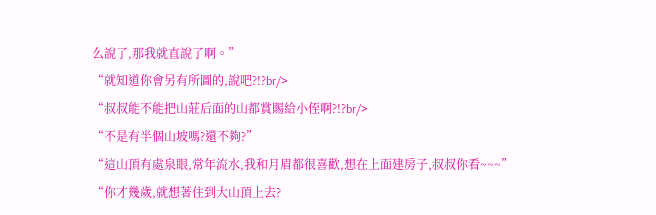么說了,那我就直說了啊。”
“就知道你會另有所圖的,說吧?!?br/>
“叔叔能不能把山莊后面的山都賞賜給小侄啊?!?br/>
“不是有半個山坡嗎?還不夠?”
“這山頂有處泉眼,常年流水,我和月眉都很喜歡,想在上面建房子,叔叔你看~~~”
“你才幾歲,就想著住到大山頂上去?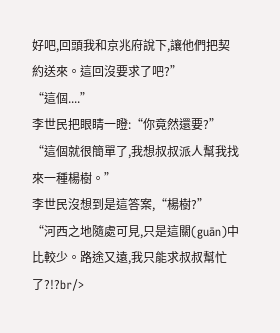好吧,回頭我和京兆府說下,讓他們把契約送來。這回沒要求了吧?”
“這個....”
李世民把眼睛一瞪:“你竟然還要?”
“這個就很簡單了,我想叔叔派人幫我找來一種楊樹。”
李世民沒想到是這答案,“楊樹?”
“河西之地隨處可見,只是這關(guān)中比較少。路途又遠,我只能求叔叔幫忙了?!?br/>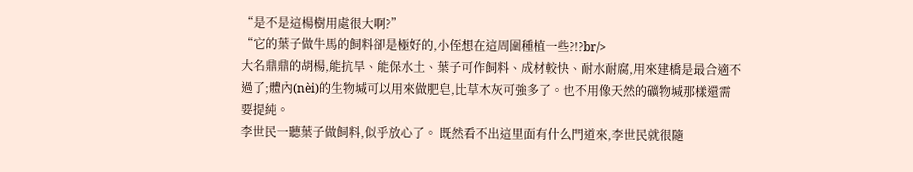“是不是這楊樹用處很大啊?”
“它的葉子做牛馬的飼料卻是極好的,小侄想在這周圍種植一些?!?br/>
大名鼎鼎的胡楊,能抗旱、能保水土、葉子可作飼料、成材較快、耐水耐腐,用來建橋是最合適不過了;體內(nèi)的生物堿可以用來做肥皂,比草木灰可強多了。也不用像天然的礦物堿那樣還需要提純。
李世民一聽葉子做飼料,似乎放心了。 既然看不出這里面有什么門道來,李世民就很隨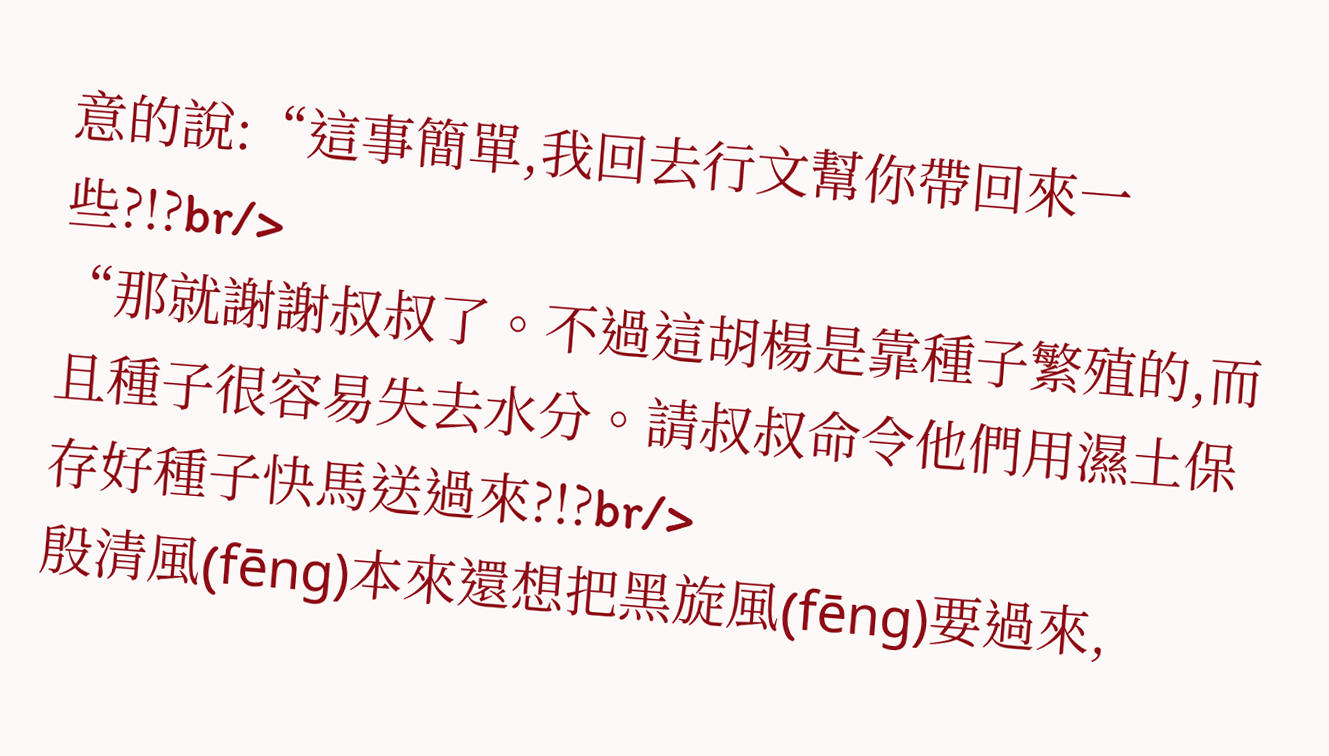意的說:“這事簡單,我回去行文幫你帶回來一些?!?br/>
“那就謝謝叔叔了。不過這胡楊是靠種子繁殖的,而且種子很容易失去水分。請叔叔命令他們用濕土保存好種子快馬送過來?!?br/>
殷清風(fēng)本來還想把黑旋風(fēng)要過來,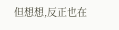但想想,反正也在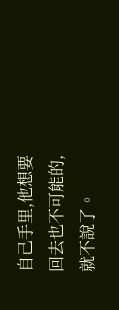自己手里,他想要回去也不可能的,就不說了。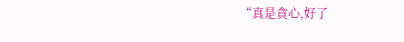“真是貪心,好了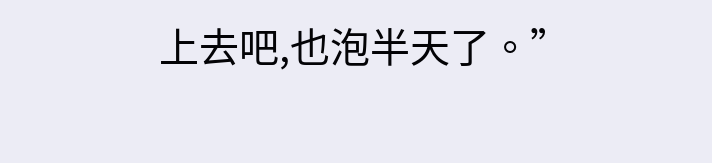上去吧,也泡半天了。”